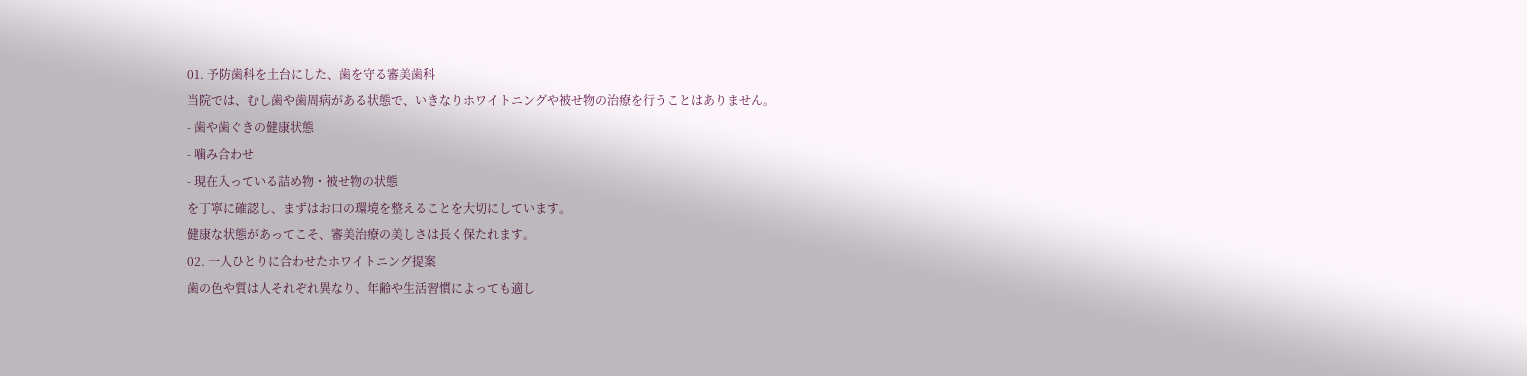01. 予防歯科を土台にした、歯を守る審美歯科
当院では、むし歯や歯周病がある状態で、いきなりホワイトニングや被せ物の治療を行うことはありません。
- 歯や歯ぐきの健康状態
- 噛み合わせ
- 現在入っている詰め物・被せ物の状態
を丁寧に確認し、まずはお口の環境を整えることを大切にしています。
健康な状態があってこそ、審美治療の美しさは長く保たれます。
02. 一人ひとりに合わせたホワイトニング提案
歯の色や質は人それぞれ異なり、年齢や生活習慣によっても適し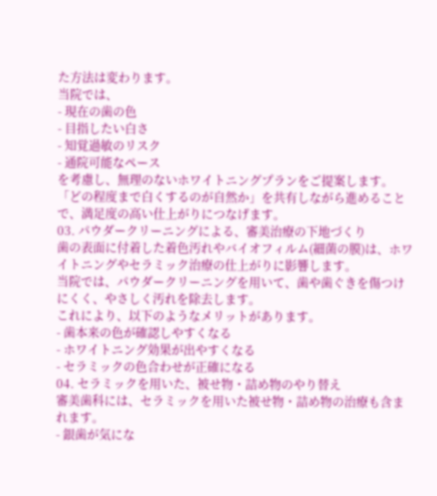た方法は変わります。
当院では、
- 現在の歯の色
- 目指したい白さ
- 知覚過敏のリスク
- 通院可能なペース
を考慮し、無理のないホワイトニングプランをご提案します。
「どの程度まで白くするのが自然か」を共有しながら進めることで、満足度の高い仕上がりにつなげます。
03. パウダークリーニングによる、審美治療の下地づくり
歯の表面に付着した着色汚れやバイオフィルム(細菌の膜)は、ホワイトニングやセラミック治療の仕上がりに影響します。
当院では、パウダークリーニングを用いて、歯や歯ぐきを傷つけにくく、やさしく汚れを除去します。
これにより、以下のようなメリットがあります。
- 歯本来の色が確認しやすくなる
- ホワイトニング効果が出やすくなる
- セラミックの色合わせが正確になる
04. セラミックを用いた、被せ物・詰め物のやり替え
審美歯科には、セラミックを用いた被せ物・詰め物の治療も含まれます。
- 銀歯が気にな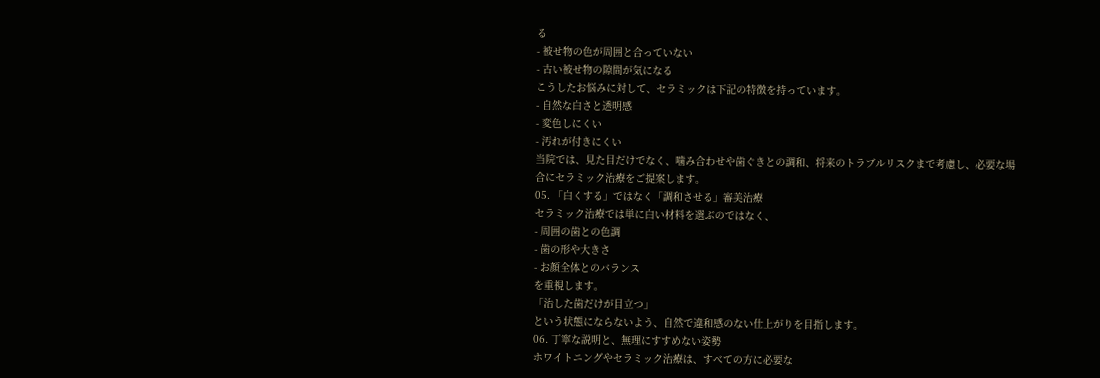る
- 被せ物の色が周囲と合っていない
- 古い被せ物の隙間が気になる
こうしたお悩みに対して、セラミックは下記の特徴を持っています。
- 自然な白さと透明感
- 変色しにくい
- 汚れが付きにくい
当院では、見た目だけでなく、噛み合わせや歯ぐきとの調和、将来のトラブルリスクまで考慮し、必要な場合にセラミック治療をご提案します。
05. 「白くする」ではなく「調和させる」審美治療
セラミック治療では単に白い材料を選ぶのではなく、
- 周囲の歯との色調
- 歯の形や大きさ
- お顔全体とのバランス
を重視します。
「治した歯だけが目立つ」
という状態にならないよう、自然で違和感のない仕上がりを目指します。
06. 丁寧な説明と、無理にすすめない姿勢
ホワイトニングやセラミック治療は、すべての方に必要な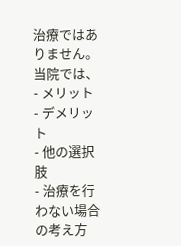治療ではありません。
当院では、
- メリット
- デメリット
- 他の選択肢
- 治療を行わない場合の考え方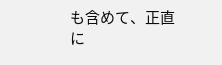も含めて、正直に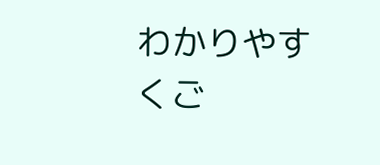わかりやすくご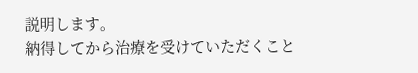説明します。
納得してから治療を受けていただくこと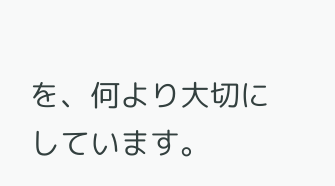を、何より大切にしています。